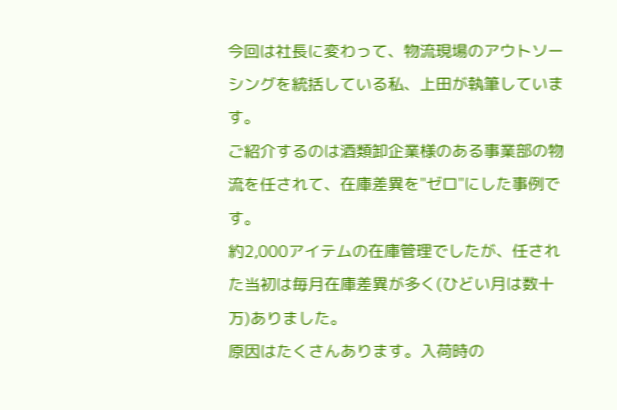今回は社長に変わって、物流現場のアウトソーシングを統括している私、上田が執筆しています。
ご紹介するのは酒類卸企業様のある事業部の物流を任されて、在庫差異を"ゼロ"にした事例です。
約2,000アイテムの在庫管理でしたが、任された当初は毎月在庫差異が多く(ひどい月は数十万)ありました。
原因はたくさんあります。入荷時の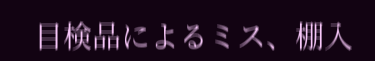目検品によるミス、棚入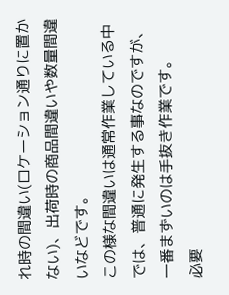れ時の間違い(ロケーション通りに置かない)、出荷時の商品間違いや数量間違いなどです。
この様な間違いは通常作業している中では、普通に発生する事なのですが、一番まずいのは手抜き作業です。
必要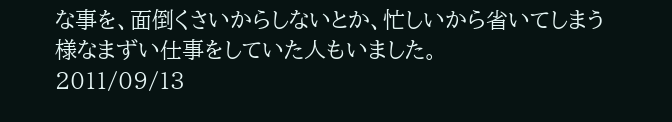な事を、面倒くさいからしないとか、忙しいから省いてしまう様なまずい仕事をしていた人もいました。
2011/09/13